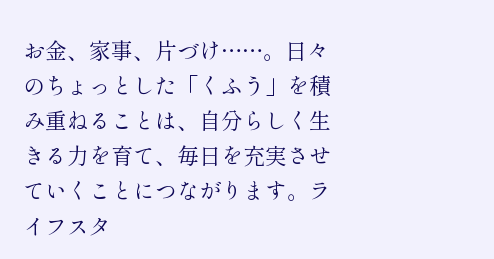お金、家事、片づけ……。日々のちょっとした「くふう」を積み重ねることは、自分らしく生きる力を育て、毎日を充実させていくことにつながります。ライフスタ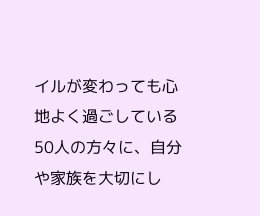イルが変わっても心地よく過ごしている50人の方々に、自分や家族を大切にし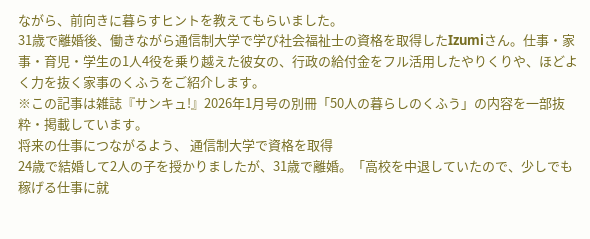ながら、前向きに暮らすヒントを教えてもらいました。
31歳で離婚後、働きながら通信制大学で学び社会福祉士の資格を取得したIzumiさん。仕事・家事・育児・学生の1人4役を乗り越えた彼女の、行政の給付金をフル活用したやりくりや、ほどよく力を抜く家事のくふうをご紹介します。
※この記事は雑誌『サンキュ!』2026年1月号の別冊「50人の暮らしのくふう」の内容を一部抜粋・掲載しています。
将来の仕事につながるよう、 通信制大学で資格を取得
24歳で結婚して2人の子を授かりましたが、31歳で離婚。「高校を中退していたので、少しでも稼げる仕事に就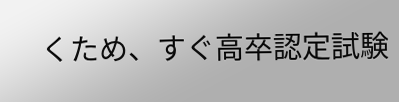くため、すぐ高卒認定試験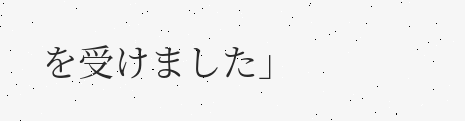を受けました」